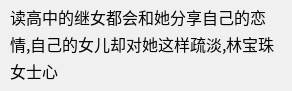读高中的继女都会和她分享自己的恋情,自己的女儿却对她这样疏淡,林宝珠女士心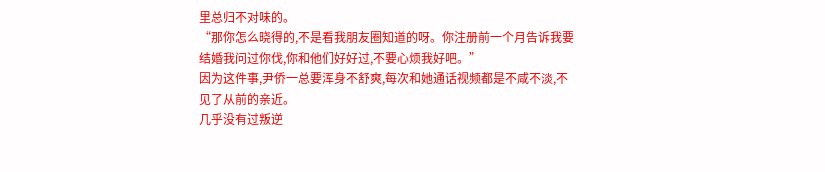里总归不对味的。
“那你怎么晓得的,不是看我朋友圈知道的呀。你注册前一个月告诉我要结婚我问过你伐,你和他们好好过,不要心烦我好吧。”
因为这件事,尹侨一总要浑身不舒爽,每次和她通话视频都是不咸不淡,不见了从前的亲近。
几乎没有过叛逆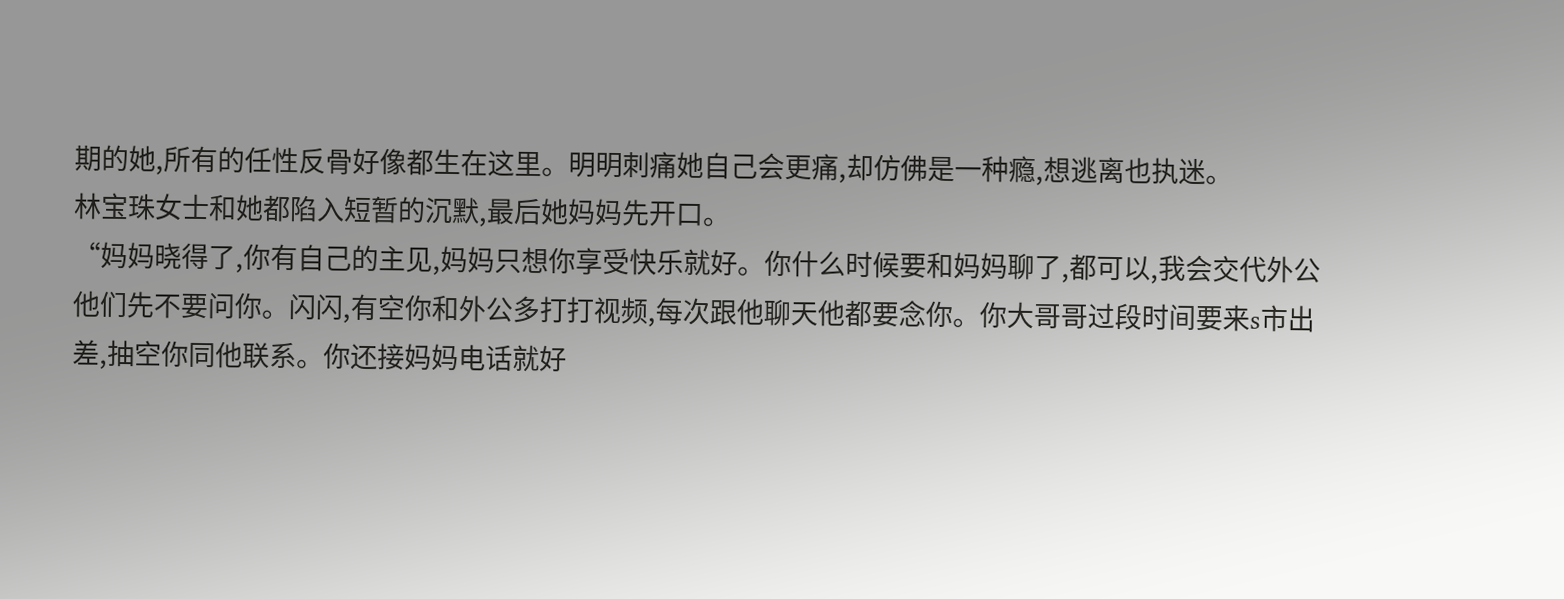期的她,所有的任性反骨好像都生在这里。明明刺痛她自己会更痛,却仿佛是一种瘾,想逃离也执迷。
林宝珠女士和她都陷入短暂的沉默,最后她妈妈先开口。
“妈妈晓得了,你有自己的主见,妈妈只想你享受快乐就好。你什么时候要和妈妈聊了,都可以,我会交代外公他们先不要问你。闪闪,有空你和外公多打打视频,每次跟他聊天他都要念你。你大哥哥过段时间要来s市出差,抽空你同他联系。你还接妈妈电话就好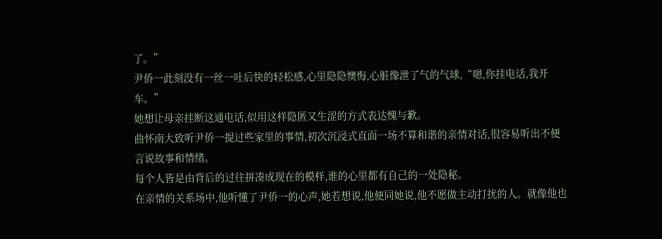了。”
尹侨一此刻没有一丝一吐后快的轻松感,心里隐隐懊悔,心脏像泄了气的气球,“嗯,你挂电话,我开车。”
她想让母亲挂断这通电话,似用这样隐匿又生涩的方式表达愧与歉。
曲怀南大致听尹侨一提过些家里的事情,初次沉浸式直面一场不算和谐的亲情对话,很容易听出不便言说故事和情绪。
每个人皆是由背后的过往拼凑成现在的模样,谁的心里都有自己的一处隐秘。
在亲情的关系场中,他听懂了尹侨一的心声,她若想说,他便同她说,他不愿做主动打扰的人。就像他也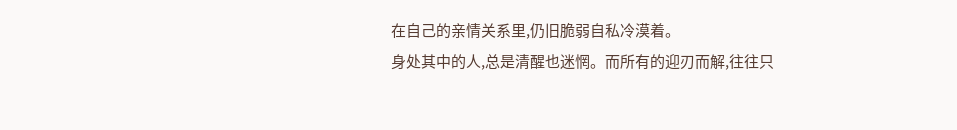在自己的亲情关系里,仍旧脆弱自私冷漠着。
身处其中的人,总是清醒也迷惘。而所有的迎刃而解,往往只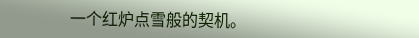一个红炉点雪般的契机。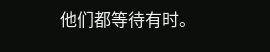他们都等待有时。